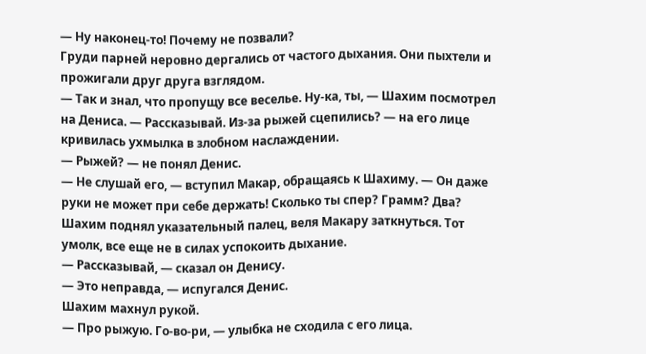— Ну наконец-то! Почему не позвали?
Груди парней неровно дергались от частого дыхания. Они пыхтели и прожигали друг друга взглядом.
— Так и знал, что пропущу все веселье. Ну-ка, ты, — Шахим посмотрел на Дениса. — Рассказывай. Из-за рыжей сцепились? — на его лице кривилась ухмылка в злобном наслаждении.
— Рыжей? — не понял Денис.
— Не слушай его, — вступил Макар, обращаясь к Шахиму. — Он даже руки не может при себе держать! Сколько ты спер? Грамм? Два?
Шахим поднял указательный палец, веля Макару заткнуться. Тот умолк, все еще не в силах успокоить дыхание.
— Рассказывай, — сказал он Денису.
— Это неправда, — испугался Денис.
Шахим махнул рукой.
— Про рыжую. Го-во-ри, — улыбка не сходила с его лица.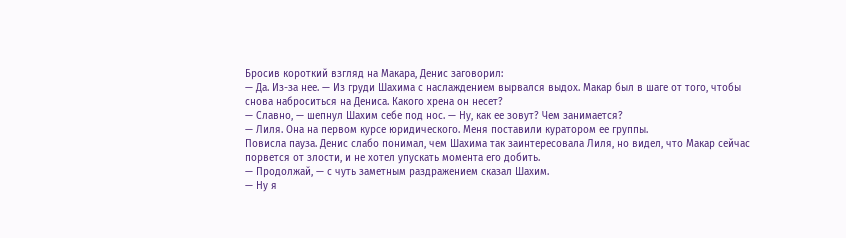Бросив короткий взгляд на Макара, Денис заговорил:
— Да. Из-за нее. — Из груди Шахима с наслаждением вырвался выдох. Макар был в шаге от того, чтобы снова наброситься на Дениса. Какого хрена он несет?
— Славно, — шепнул Шахим себе под нос. — Ну, как ее зовут? Чем занимается?
— Лиля. Она на первом курсе юридического. Меня поставили куратором ее группы.
Повисла пауза. Денис слабо понимал, чем Шахима так заинтересовала Лиля, но видел, что Макар сейчас порвется от злости, и не хотел упускать момента его добить.
— Продолжай, — с чуть заметным раздражением сказал Шахим.
— Ну я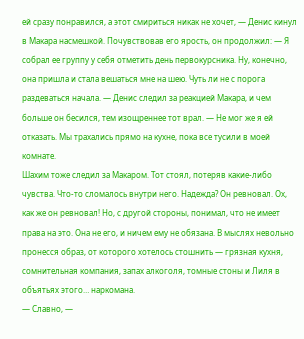ей сразу понравился, а этот смириться никак не хочет, — Денис кинул в Макара насмешкой. Почувствовав его ярость, он продолжил: — Я собрал ее группу у себя отметить день первокурсника. Ну, конечно, она пришла и стала вешаться мне на шею. Чуть ли не с порога раздеваться начала. — Денис следил за реакцией Макара, и чем больше он бесился, тем изощреннее тот врал. — Не мог же я ей отказать. Мы трахались прямо на кухне, пока все тусили в моей комнате.
Шахим тоже следил за Макаром. Тот стоял, потеряв какие-либо чувства. Что-то сломалось внутри него. Надежда? Он ревновал. Ох, как же он ревновал! Но, с другой стороны, понимал, что не имеет права на это. Она не его, и ничем ему не обязана. В мыслях невольно пронесся образ, от которого хотелось стошнить — грязная кухня, сомнительная компания, запах алкоголя, томные стоны и Лиля в объятьях этого… наркомана.
— Славно, —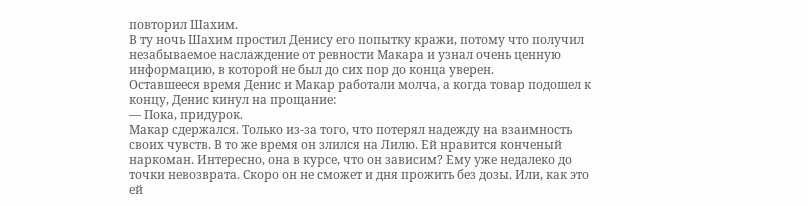повторил Шахим.
В ту ночь Шахим простил Денису его попытку кражи, потому что получил незабываемое наслаждение от ревности Макара и узнал очень ценную информацию, в которой не был до сих пор до конца уверен.
Оставшееся время Денис и Макар работали молча, а когда товар подошел к концу, Денис кинул на прощание:
— Пока, придурок.
Макар сдержался. Только из-за того, что потерял надежду на взаимность своих чувств. В то же время он злился на Лилю. Ей нравится конченый наркоман. Интересно, она в курсе, что он зависим? Ему уже недалеко до точки невозврата. Скоро он не сможет и дня прожить без дозы. Или, как это ей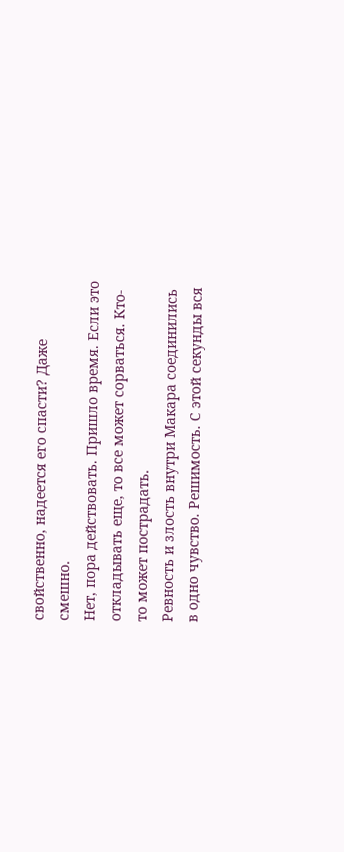свойственно, надеется его спасти? Даже смешно.
Нет, пора действовать. Пришло время. Если это откладывать еще, то все может сорваться. Кто-то может пострадать.
Ревность и злость внутри Макара соединились в одно чувство. Решимость. С этой секунды вся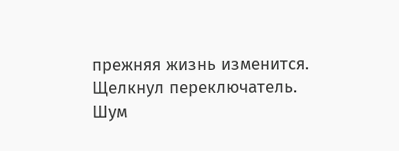прежняя жизнь изменится. Щелкнул переключатель.
Шум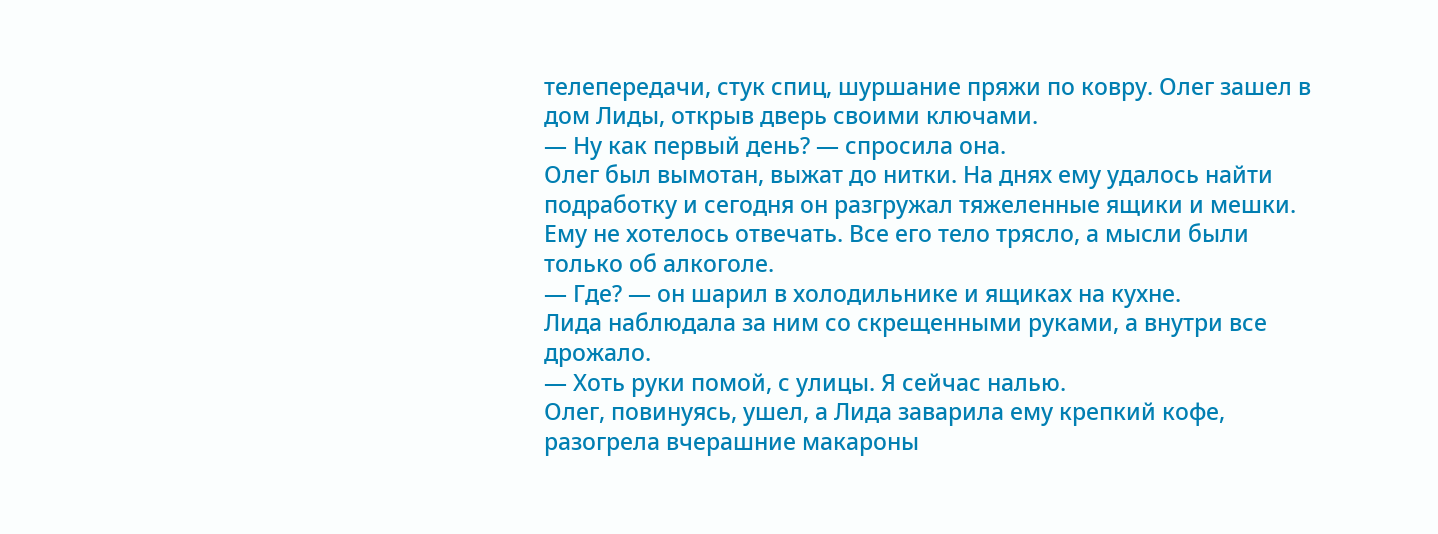телепередачи, стук спиц, шуршание пряжи по ковру. Олег зашел в дом Лиды, открыв дверь своими ключами.
— Ну как первый день? — спросила она.
Олег был вымотан, выжат до нитки. На днях ему удалось найти подработку и сегодня он разгружал тяжеленные ящики и мешки. Ему не хотелось отвечать. Все его тело трясло, а мысли были только об алкоголе.
— Где? — он шарил в холодильнике и ящиках на кухне.
Лида наблюдала за ним со скрещенными руками, а внутри все дрожало.
— Хоть руки помой, с улицы. Я сейчас налью.
Олег, повинуясь, ушел, а Лида заварила ему крепкий кофе, разогрела вчерашние макароны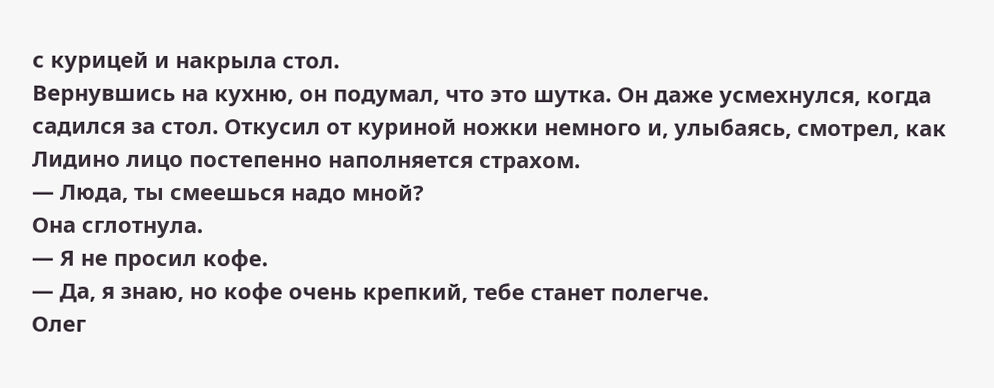с курицей и накрыла стол.
Вернувшись на кухню, он подумал, что это шутка. Он даже усмехнулся, когда садился за стол. Откусил от куриной ножки немного и, улыбаясь, смотрел, как Лидино лицо постепенно наполняется страхом.
— Люда, ты смеешься надо мной?
Она сглотнула.
— Я не просил кофе.
— Да, я знаю, но кофе очень крепкий, тебе станет полегче.
Олег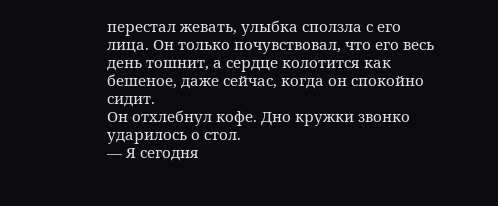перестал жевать, улыбка сползла с его лица. Он только почувствовал, что его весь день тошнит, а сердце колотится как бешеное, даже сейчас, когда он спокойно сидит.
Он отхлебнул кофе. Дно кружки звонко ударилось о стол.
— Я сегодня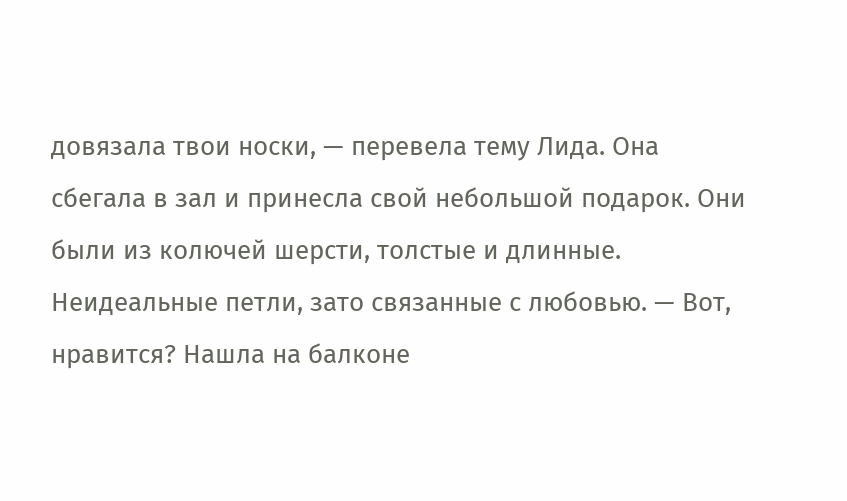довязала твои носки, — перевела тему Лида. Она сбегала в зал и принесла свой небольшой подарок. Они были из колючей шерсти, толстые и длинные. Неидеальные петли, зато связанные с любовью. — Вот, нравится? Нашла на балконе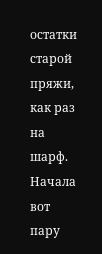остатки старой пряжи, как раз на шарф. Начала вот пару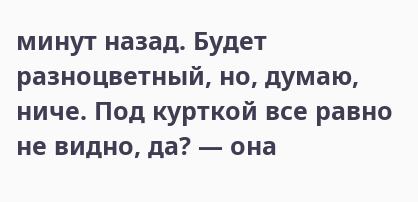минут назад. Будет разноцветный, но, думаю, ниче. Под курткой все равно не видно, да? — она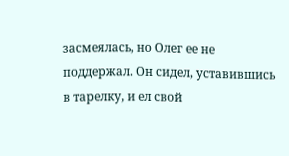засмеялась, но Олег ее не поддержал. Он сидел, уставившись в тарелку, и ел свой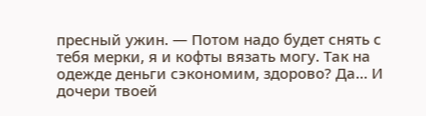пресный ужин. — Потом надо будет снять с тебя мерки, я и кофты вязать могу. Так на одежде деньги сэкономим, здорово? Да… И дочери твоей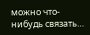можно что-нибудь связать…